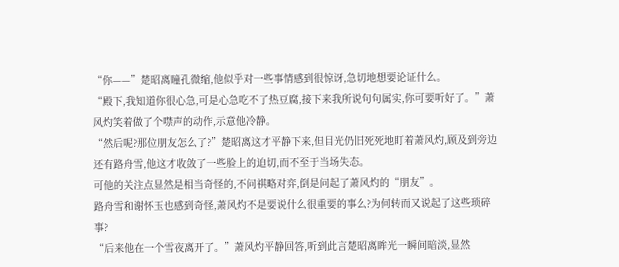“你——”楚昭离瞳孔微缩,他似乎对一些事情感到很惊讶,急切地想要论证什么。
“殿下,我知道你很心急,可是心急吃不了热豆腐,接下来我所说句句属实,你可要听好了。”萧风灼笑着做了个噤声的动作,示意他冷静。
“然后呢?那位朋友怎么了?”楚昭离这才平静下来,但目光仍旧死死地盯着萧风灼,顾及到旁边还有路舟雪,他这才收敛了一些脸上的迫切,而不至于当场失态。
可他的关注点显然是相当奇怪的,不问祺略对弈,倒是问起了萧风灼的“朋友”。
路舟雪和谢怀玉也感到奇怪,萧风灼不是要说什么很重要的事么?为何转而又说起了这些琐碎事?
“后来他在一个雪夜离开了。”萧风灼平静回答,听到此言楚昭离眸光一瞬间暗淡,显然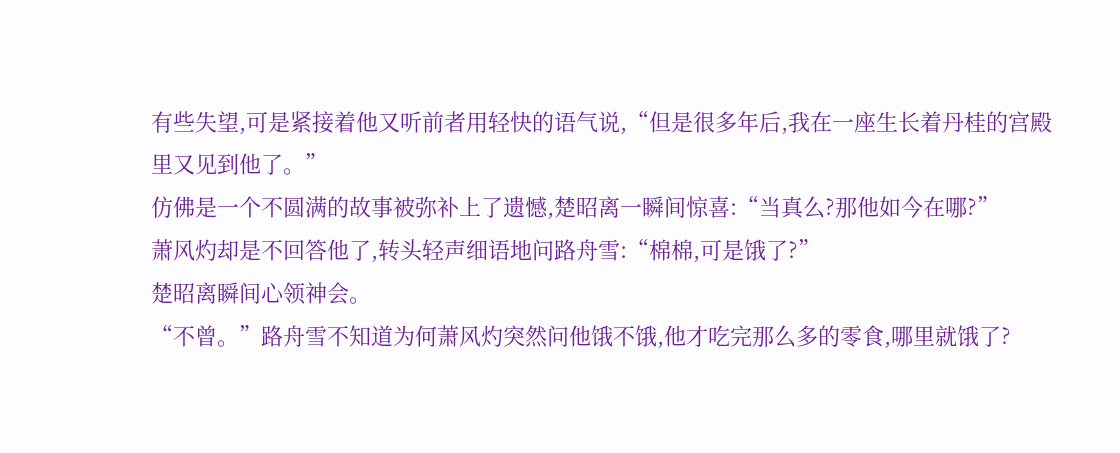有些失望,可是紧接着他又听前者用轻快的语气说,“但是很多年后,我在一座生长着丹桂的宫殿里又见到他了。”
仿佛是一个不圆满的故事被弥补上了遗憾,楚昭离一瞬间惊喜:“当真么?那他如今在哪?”
萧风灼却是不回答他了,转头轻声细语地问路舟雪:“棉棉,可是饿了?”
楚昭离瞬间心领神会。
“不曾。”路舟雪不知道为何萧风灼突然问他饿不饿,他才吃完那么多的零食,哪里就饿了?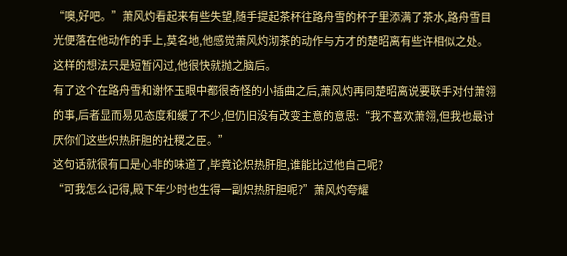“噢,好吧。”萧风灼看起来有些失望,随手提起茶杯往路舟雪的杯子里添满了茶水,路舟雪目光便落在他动作的手上,莫名地,他感觉萧风灼沏茶的动作与方才的楚昭离有些许相似之处。
这样的想法只是短暂闪过,他很快就抛之脑后。
有了这个在路舟雪和谢怀玉眼中都很奇怪的小插曲之后,萧风灼再同楚昭离说要联手对付萧翎的事,后者显而易见态度和缓了不少,但仍旧没有改变主意的意思:“我不喜欢萧翎,但我也最讨厌你们这些炽热肝胆的社稷之臣。”
这句话就很有口是心非的味道了,毕竟论炽热肝胆,谁能比过他自己呢?
“可我怎么记得,殿下年少时也生得一副炽热肝胆呢?”萧风灼夸耀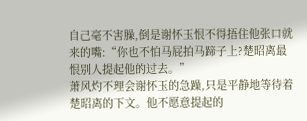自己毫不害臊,倒是谢怀玉恨不得捂住他张口就来的嘴:“你也不怕马屁拍马蹄子上?楚昭离最恨别人提起他的过去。”
萧风灼不理会谢怀玉的急躁,只是平静地等待着楚昭离的下文。他不愿意提起的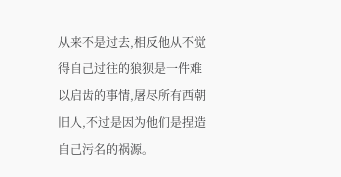从来不是过去,相反他从不觉得自己过往的狼狈是一件难以启齿的事情,屠尽所有西朝旧人,不过是因为他们是捏造自己污名的祸源。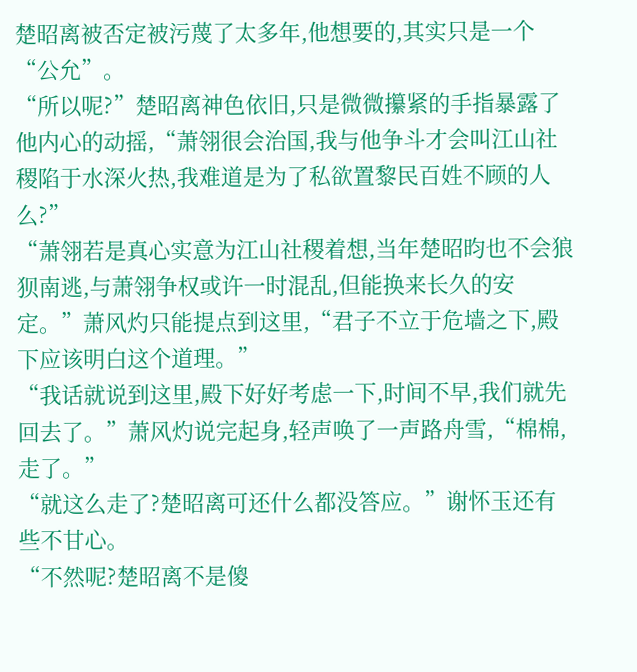楚昭离被否定被污蔑了太多年,他想要的,其实只是一个“公允”。
“所以呢?”楚昭离神色依旧,只是微微攥紧的手指暴露了他内心的动摇,“萧翎很会治国,我与他争斗才会叫江山社稷陷于水深火热,我难道是为了私欲置黎民百姓不顾的人么?”
“萧翎若是真心实意为江山社稷着想,当年楚昭昀也不会狼狈南逃,与萧翎争权或许一时混乱,但能换来长久的安定。”萧风灼只能提点到这里,“君子不立于危墙之下,殿下应该明白这个道理。”
“我话就说到这里,殿下好好考虑一下,时间不早,我们就先回去了。”萧风灼说完起身,轻声唤了一声路舟雪,“棉棉,走了。”
“就这么走了?楚昭离可还什么都没答应。”谢怀玉还有些不甘心。
“不然呢?楚昭离不是傻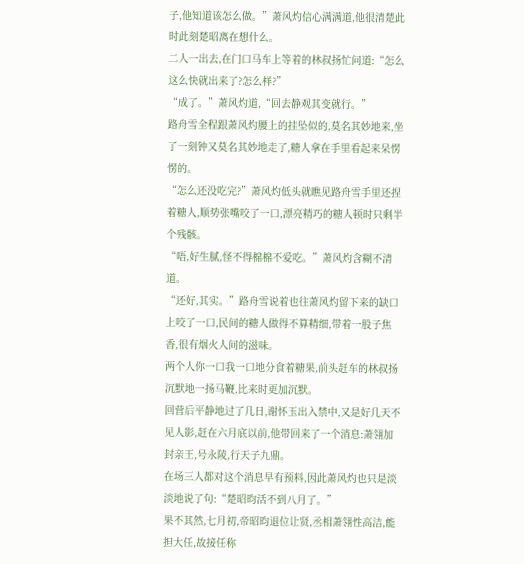子,他知道该怎么做。”萧风灼信心满满道,他很清楚此时此刻楚昭离在想什么。
二人一出去,在门口马车上等着的林叔扬忙问道:“怎么这么快就出来了?怎么样?”
“成了。”萧风灼道,“回去静观其变就行。”
路舟雪全程跟萧风灼腰上的挂坠似的,莫名其妙地来,坐了一刻钟又莫名其妙地走了,糖人拿在手里看起来呆愣愣的。
“怎么还没吃完?”萧风灼低头就瞧见路舟雪手里还捏着糖人,顺势张嘴咬了一口,漂亮精巧的糖人顿时只剩半个残骸。
“唔,好生腻,怪不得棉棉不爱吃。”萧风灼含糊不清道。
“还好,其实。”路舟雪说着也往萧风灼留下来的缺口上咬了一口,民间的糖人做得不算精细,带着一股子焦香,很有烟火人间的滋味。
两个人你一口我一口地分食着糖果,前头赶车的林叔扬沉默地一扬马鞭,比来时更加沉默。
回营后平静地过了几日,谢怀玉出入禁中,又是好几天不见人影,赶在六月底以前,他带回来了一个消息:萧翎加封亲王,号永陵,行天子九鼎。
在场三人都对这个消息早有预料,因此萧风灼也只是淡淡地说了句:“楚昭昀活不到八月了。”
果不其然,七月初,帝昭昀退位让贤,丞相萧翎性高洁,能担大任,故接任称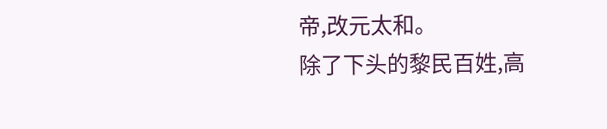帝,改元太和。
除了下头的黎民百姓,高